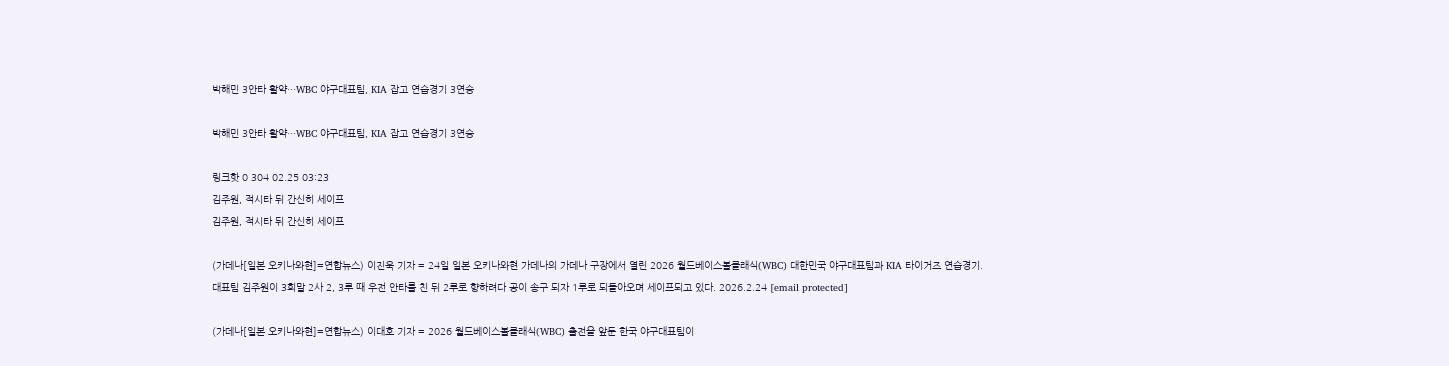박해민 3안타 활약…WBC 야구대표팀, KIA 잡고 연습경기 3연승

박해민 3안타 활약…WBC 야구대표팀, KIA 잡고 연습경기 3연승

링크핫 0 304 02.25 03:23
김주원, 적시타 뒤 간신히 세이프
김주원, 적시타 뒤 간신히 세이프

(가데나[일본 오키나와현]=연합뉴스) 이진욱 기자 = 24일 일본 오키나와현 가데나의 가데나 구장에서 열린 2026 월드베이스볼클래식(WBC) 대한민국 야구대표팀과 KIA 타이거즈 연습경기.
대표팀 김주원이 3회말 2사 2, 3루 때 우전 안타를 친 뒤 2루로 향하려다 공이 송구 되자 1루로 되돌아오며 세이프되고 있다. 2026.2.24 [email protected]

(가데나[일본 오키나와현]=연합뉴스) 이대호 기자 = 2026 월드베이스볼클래식(WBC) 출전을 앞둔 한국 야구대표팀이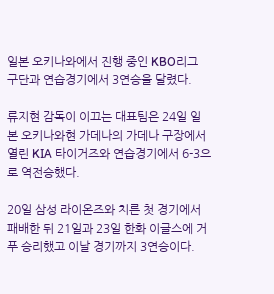일본 오키나와에서 진행 중인 KBO리그 구단과 연습경기에서 3연승을 달렸다.

류지현 감독이 이끄는 대표팀은 24일 일본 오키나와현 가데나의 가데나 구장에서 열린 KIA 타이거즈와 연습경기에서 6-3으로 역전승했다.

20일 삼성 라이온즈와 치른 첫 경기에서 패배한 뒤 21일과 23일 한화 이글스에 거푸 승리했고 이날 경기까지 3연승이다.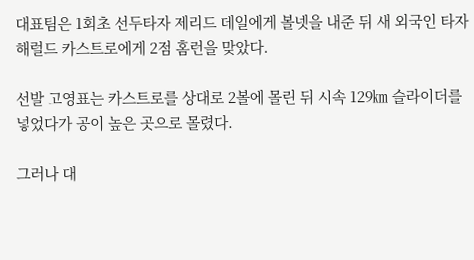대표팀은 1회초 선두타자 제리드 데일에게 볼넷을 내준 뒤 새 외국인 타자 해럴드 카스트로에게 2점 홈런을 맞았다.

선발 고영표는 카스트로를 상대로 2볼에 몰린 뒤 시속 129㎞ 슬라이더를 넣었다가 공이 높은 곳으로 몰렸다.

그러나 대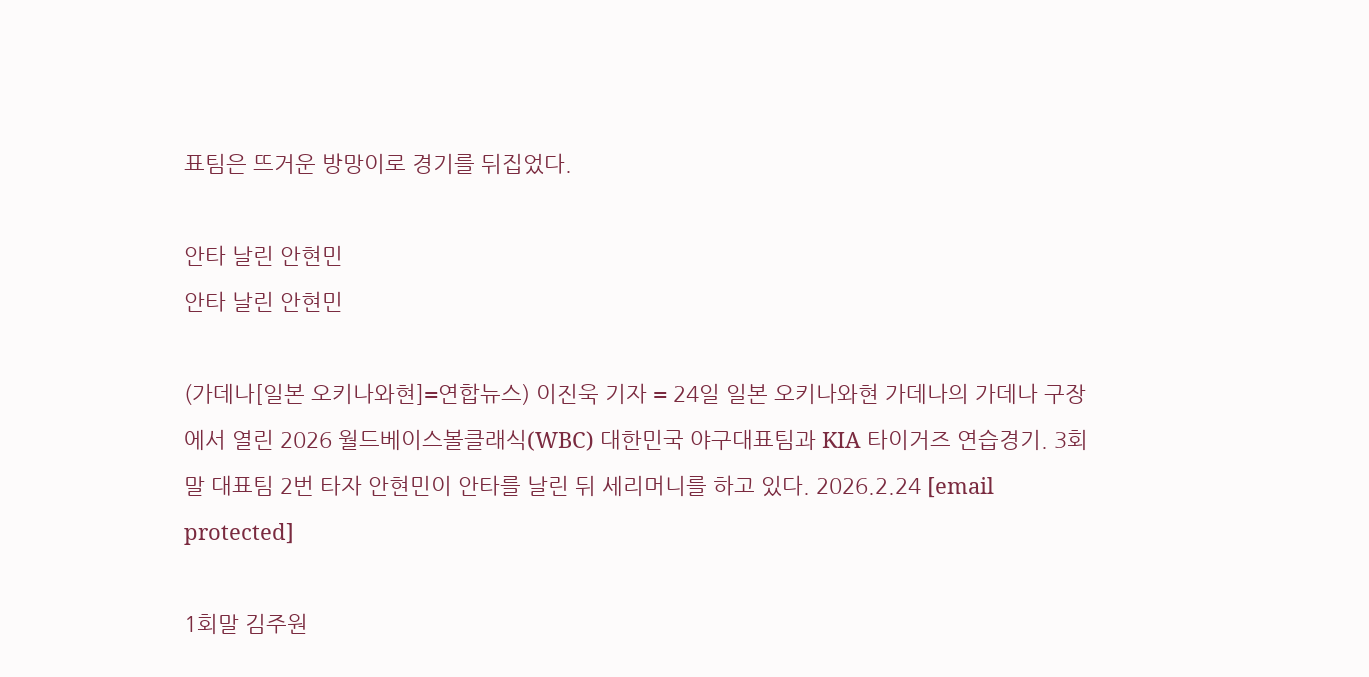표팀은 뜨거운 방망이로 경기를 뒤집었다.

안타 날린 안현민
안타 날린 안현민

(가데나[일본 오키나와현]=연합뉴스) 이진욱 기자 = 24일 일본 오키나와현 가데나의 가데나 구장에서 열린 2026 월드베이스볼클래식(WBC) 대한민국 야구대표팀과 KIA 타이거즈 연습경기. 3회말 대표팀 2번 타자 안현민이 안타를 날린 뒤 세리머니를 하고 있다. 2026.2.24 [email protected]

1회말 김주원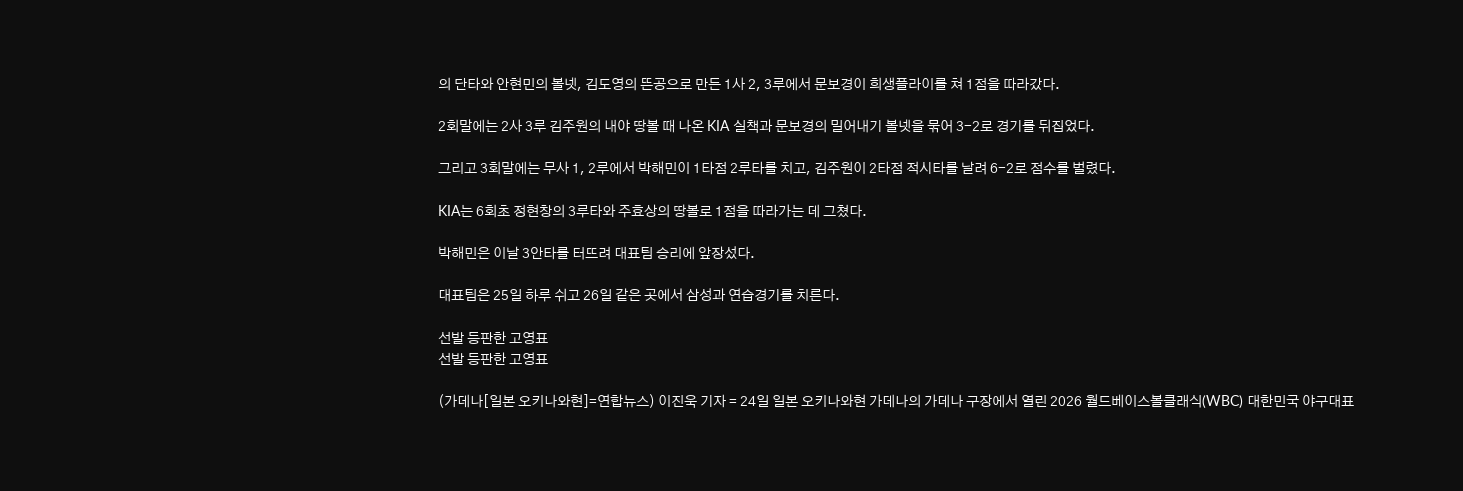의 단타와 안현민의 볼넷, 김도영의 뜬공으로 만든 1사 2, 3루에서 문보경이 희생플라이를 쳐 1점을 따라갔다.

2회말에는 2사 3루 김주원의 내야 땅볼 때 나온 KIA 실책과 문보경의 밀어내기 볼넷을 묶어 3-2로 경기를 뒤집었다.

그리고 3회말에는 무사 1, 2루에서 박해민이 1타점 2루타를 치고, 김주원이 2타점 적시타를 날려 6-2로 점수를 벌렸다.

KIA는 6회초 정현창의 3루타와 주효상의 땅볼로 1점을 따라가는 데 그쳤다.

박해민은 이날 3안타를 터뜨려 대표팀 승리에 앞장섰다.

대표팀은 25일 하루 쉬고 26일 같은 곳에서 삼성과 연습경기를 치른다.

선발 등판한 고영표
선발 등판한 고영표

(가데나[일본 오키나와현]=연합뉴스) 이진욱 기자 = 24일 일본 오키나와현 가데나의 가데나 구장에서 열린 2026 월드베이스볼클래식(WBC) 대한민국 야구대표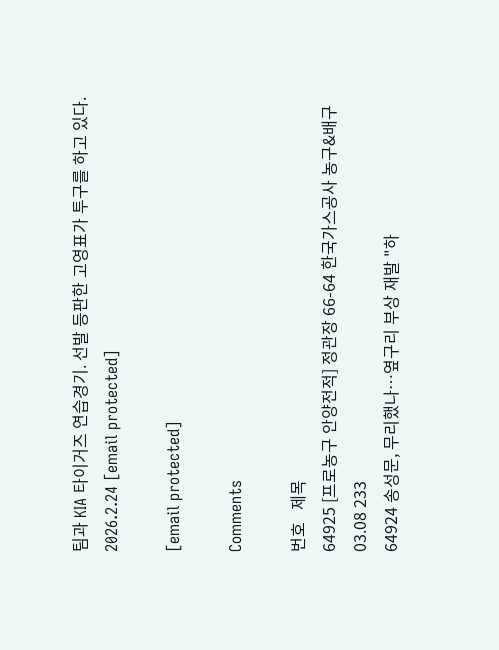팀과 KIA 타이거즈 연습경기. 선발 등판한 고영표가 투구를 하고 있다. 2026.2.24 [email protected]

[email protected]

Comments

번호   제목
64925 [프로농구 안양전적] 정관장 66-64 한국가스공사 농구&배구 03.08 233
64924 송성문, 무리했나…옆구리 부상 재발 "하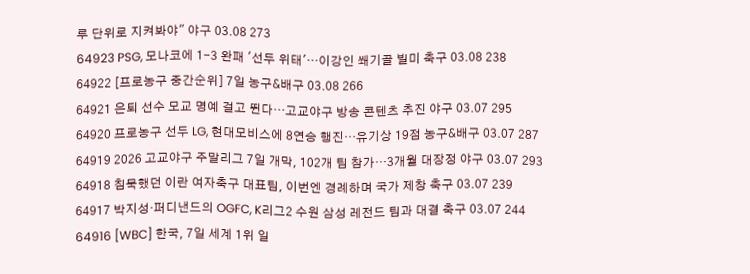루 단위로 지켜봐야" 야구 03.08 273
64923 PSG, 모나코에 1-3 완패 '선두 위태'…이강인 쐐기골 빌미 축구 03.08 238
64922 [프로농구 중간순위] 7일 농구&배구 03.08 266
64921 은퇴 선수 모교 명예 걸고 뛴다…고교야구 방송 콘텐츠 추진 야구 03.07 295
64920 프로농구 선두 LG, 현대모비스에 8연승 행진…유기상 19점 농구&배구 03.07 287
64919 2026 고교야구 주말리그 7일 개막, 102개 팀 참가…3개월 대장정 야구 03.07 293
64918 침묵했던 이란 여자축구 대표팀, 이번엔 경례하며 국가 제창 축구 03.07 239
64917 박지성·퍼디낸드의 OGFC, K리그2 수원 삼성 레전드 팀과 대결 축구 03.07 244
64916 [WBC] 한국, 7일 세계 1위 일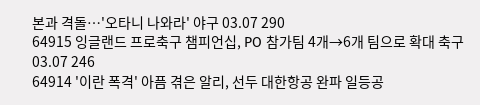본과 격돌…'오타니 나와라' 야구 03.07 290
64915 잉글랜드 프로축구 챔피언십, PO 참가팀 4개→6개 팀으로 확대 축구 03.07 246
64914 '이란 폭격' 아픔 겪은 알리, 선두 대한항공 완파 일등공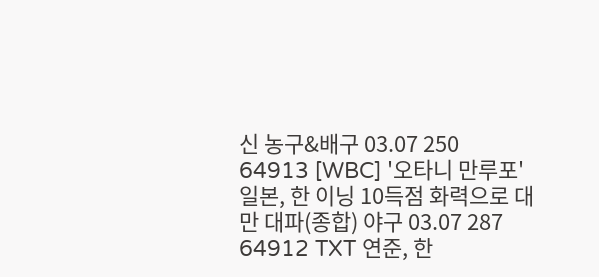신 농구&배구 03.07 250
64913 [WBC] '오타니 만루포' 일본, 한 이닝 10득점 화력으로 대만 대파(종합) 야구 03.07 287
64912 TXT 연준, 한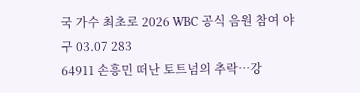국 가수 최초로 2026 WBC 공식 음원 참여 야구 03.07 283
64911 손흥민 떠난 토트넘의 추락…강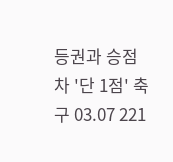등권과 승점차 '단 1점' 축구 03.07 221